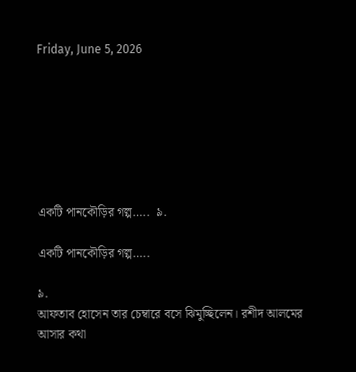Friday, June 5, 2026







একটি পানকৌড়ির গল্প…..  ৯.

একটি পানকৌড়ির গল্প…..

৯.
আফতাব হোসেন তার চেম্বারে বসে ঝিমুচ্ছিলেন। রশীদ আলমের আসার কথা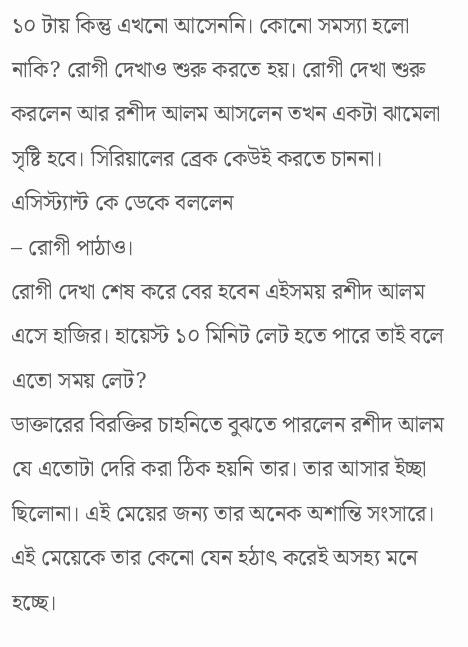১০ টায় কিন্তু এখনো আসেননি। কোনো সমস্যা হলো নাকি? রোগী দেখাও শুরু করতে হয়। রোগী দেখা শুরু করলেন আর রশীদ আলম আসলেন তখন একটা ঝামেলা সৃষ্টি হবে। সিরিয়ালের ব্রেক কেউই করতে চাননা। এসিস্ট্যান্ট কে ডেকে বললেন
– রোগী পাঠাও।
রোগী দেখা শেষ করে বের হবেন এইসময় রশীদ আলম এসে হাজির। হায়েস্ট ১০ মিনিট লেট হতে পারে তাই বলে এতো সময় লেট?
ডাক্তারের বিরক্তির চাহনিতে বুঝতে পারলেন রশীদ আলম যে এতোটা দেরি করা ঠিক হয়নি তার। তার আসার ইচ্ছা ছিলোনা। এই মেয়ের জন্য তার অনেক অশান্তি সংসারে। এই মেয়েকে তার কেনো যেন হঠাৎ করেই অসহ্য মনে হচ্ছে।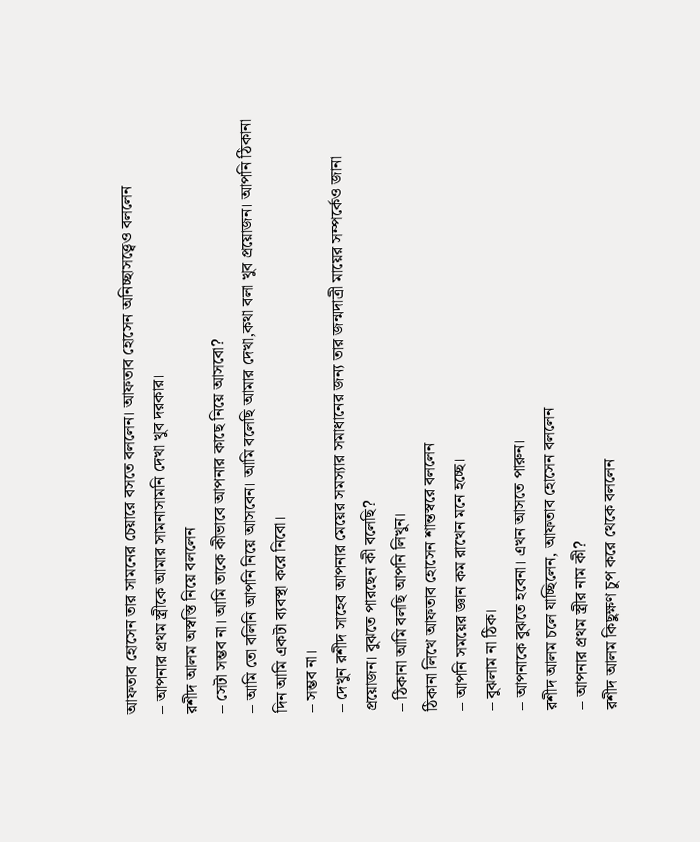আফতাব হোসেন তার সামনের চেয়ারে বসতে বললেন। আফতাব হোসেন অনিচ্ছাসত্ত্বেও বললেন
– আপনার প্রথম স্ত্রীকে আমার সামনাসামনি দেখা খুব দরকার।
রশীদ আলম অস্বস্তি নিয়ে বললেন
– সেটা সম্ভব না। আমি তাকে কীভাবে আপনার কাছে নিয়ে আসবো?
– আমি তো বলিনি আপনি নিয়ে আসবেন। আমি বলেছি আমার দেখা,কথা বলা খুব প্রয়োজন। আপনি ঠিকানা দিন আমি একটা ব্যবস্থা করে নিবো।
– সম্ভব না।
– দেখুন রশীদ সাহেব আপনার মেয়ের সমস্যার সমাধানের জন্য তার জন্মদাত্রী মায়ের সম্পর্কেও জানা প্রয়োজন। বুঝতে পারছেন কী বলেছি?
– ঠিকানা আমি বলছি আপনি লিখুন।
ঠিকানা লিখে আফতাব হোসেন শান্তস্বরে বললেন
– আপনি সময়ের জ্ঞান কম রাখেন মনে হচ্ছে।
– বুঝলাম না ঠিক।
– আপনাকে বুঝতে হবেনা। এখন আসতে পারুন।
রশীদ আলম চলে যাচ্ছিলেন, আফতাব হোসেন বললেন
– আপনার প্রথম স্ত্রীর নাম কী?
রশীদ আলম কিছুক্ষণ চুপ করে থেকে বললেন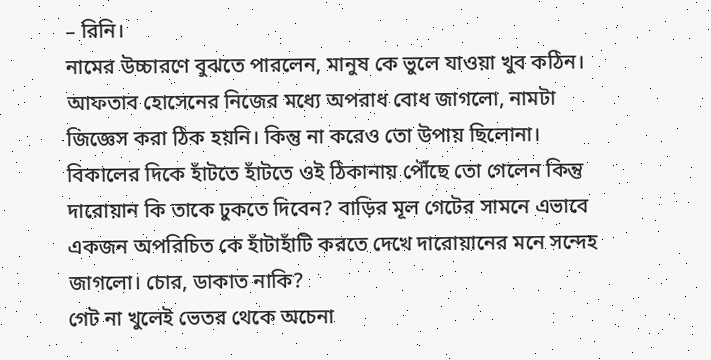– রিনি।
নামের উচ্চারণে বুঝতে পারলেন, মানুষ কে ভুলে যাওয়া খুব কঠিন।
আফতাব হোসেনের নিজের মধ্যে অপরাধ বোধ জাগলো, নামটা জিজ্ঞেস করা ঠিক হয়নি। কিন্তু না করেও তো উপায় ছিলোনা।
বিকালের দিকে হাঁটতে হাঁটতে ওই ঠিকানায় পৌঁছে তো গেলেন কিন্তু দারোয়ান কি তাকে ঢুকতে দিবেন? বাড়ির মূল গেটের সামনে এভাবে একজন অপরিচিত কে হাঁটাহাঁটি করতে দেখে দারোয়ানের মনে সন্দেহ জাগলো। চোর, ডাকাত নাকি?
গেট না খুলেই ভেতর থেকে অচেনা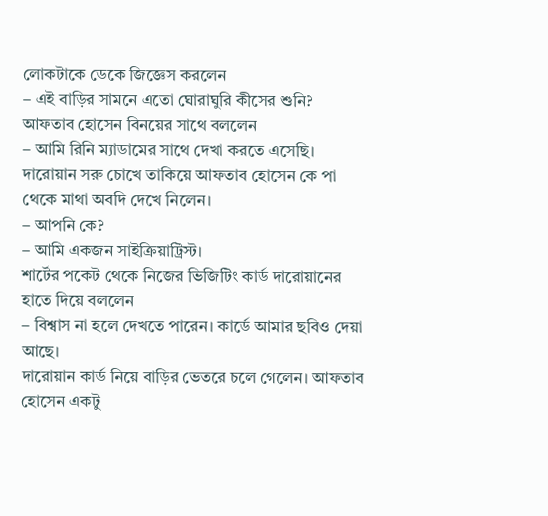লোকটাকে ডেকে জিজ্ঞেস করলেন
– এই বাড়ির সামনে এতো ঘোরাঘুরি কীসের শুনি?
আফতাব হোসেন বিনয়ের সাথে বললেন
– আমি রিনি ম্যাডামের সাথে দেখা করতে এসেছি।
দারোয়ান সরু চোখে তাকিয়ে আফতাব হোসেন কে পা থেকে মাথা অবদি দেখে নিলেন।
– আপনি কে?
– আমি একজন সাইক্রিয়াট্রিস্ট।
শার্টের পকেট থেকে নিজের ভিজিটিং কার্ড দারোয়ানের হাতে দিয়ে বললেন
– বিশ্বাস না হলে দেখতে পারেন। কার্ডে আমার ছবিও দেয়া আছে।
দারোয়ান কার্ড নিয়ে বাড়ির ভেতরে চলে গেলেন। আফতাব হোসেন একটু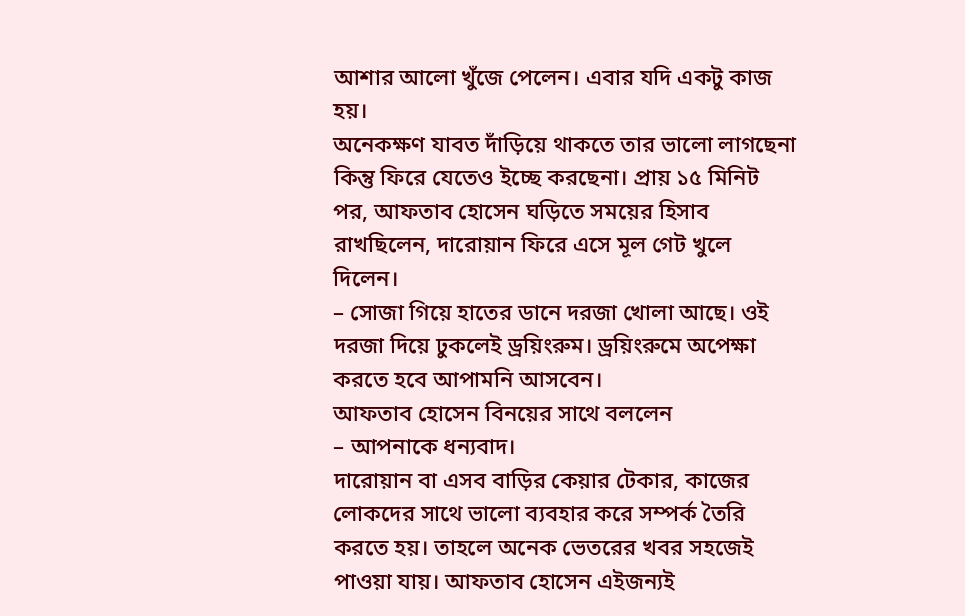আশার আলো খুঁজে পেলেন। এবার যদি একটু কাজ হয়।
অনেকক্ষণ যাবত দাঁড়িয়ে থাকতে তার ভালো লাগছেনা কিন্তু ফিরে যেতেও ইচ্ছে করছেনা। প্রায় ১৫ মিনিট পর, আফতাব হোসেন ঘড়িতে সময়ের হিসাব রাখছিলেন, দারোয়ান ফিরে এসে মূল গেট খুলে দিলেন।
– সোজা গিয়ে হাতের ডানে দরজা খোলা আছে। ওই দরজা দিয়ে ঢুকলেই ড্রয়িংরুম। ড্রয়িংরুমে অপেক্ষা করতে হবে আপামনি আসবেন।
আফতাব হোসেন বিনয়ের সাথে বললেন
– আপনাকে ধন্যবাদ।
দারোয়ান বা এসব বাড়ির কেয়ার টেকার, কাজের লোকদের সাথে ভালো ব্যবহার করে সম্পর্ক তৈরি করতে হয়। তাহলে অনেক ভেতরের খবর সহজেই পাওয়া যায়। আফতাব হোসেন এইজন্যই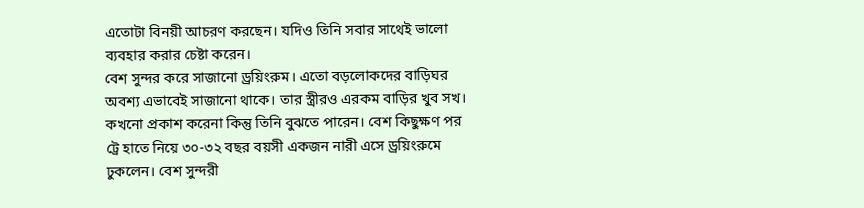এতোটা বিনয়ী আচরণ করছেন। যদিও তিনি সবার সাথেই ভালো ব্যবহার করার চেষ্টা করেন।
বেশ সুন্দর করে সাজানো ড্রয়িংরুম। এতো বড়লোকদের বাড়িঘর অবশ্য এভাবেই সাজানো থাকে। তার স্ত্রীরও এরকম বাড়ির খুব সখ। কখনো প্রকাশ করেনা কিন্তু তিনি বুঝতে পারেন। বেশ কিছুক্ষণ পর ট্রে হাতে নিয়ে ৩০-৩২ বছর বয়সী একজন নারী এসে ড্রয়িংরুমে ঢুকলেন। বেশ সুন্দরী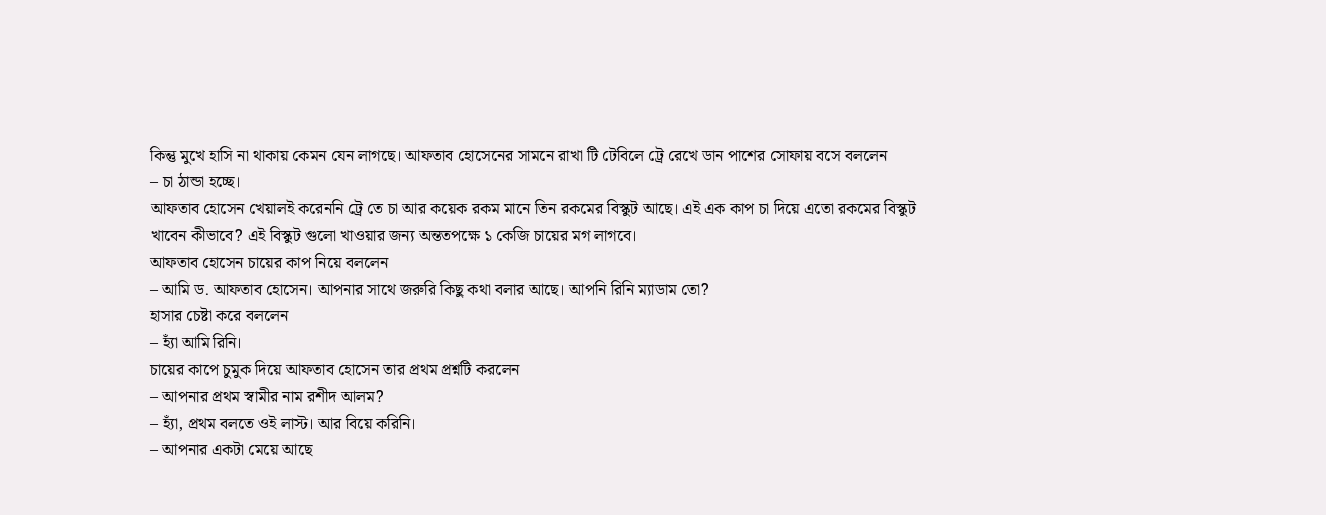কিন্তু মুখে হাসি না থাকায় কেমন যেন লাগছে। আফতাব হোসেনের সামনে রাখা টি টেবিলে ট্রে রেখে ডান পাশের সোফায় বসে বললেন
– চা ঠান্ডা হচ্ছে।
আফতাব হোসেন খেয়ালই করেননি ট্রে তে চা আর কয়েক রকম মানে তিন রকমের বিস্কুট আছে। এই এক কাপ চা দিয়ে এতো রকমের বিস্কুট খাবেন কীভাবে? এই বিস্কুট গুলো খাওয়ার জন্য অন্ততপক্ষে ১ কেজি চায়ের মগ লাগবে।
আফতাব হোসেন চায়ের কাপ নিয়ে বললেন
– আমি ড. আফতাব হোসেন। আপনার সাথে জরুরি কিছু কথা বলার আছে। আপনি রিনি ম্যাডাম তো?
হাসার চেষ্টা করে বললেন
– হ্যাঁ আমি রিনি।
চায়ের কাপে চুমুক দিয়ে আফতাব হোসেন তার প্রথম প্রশ্নটি করলেন
– আপনার প্রথম স্বামীর নাম রশীদ আলম?
– হ্যাঁ, প্রথম বলতে ওই লাস্ট। আর বিয়ে করিনি।
– আপনার একটা মেয়ে আছে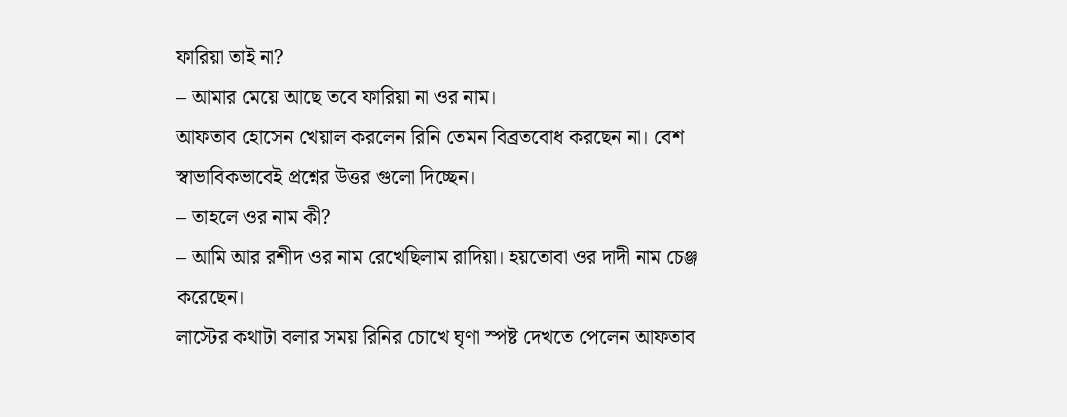ফারিয়া তাই না?
– আমার মেয়ে আছে তবে ফারিয়া না ওর নাম।
আফতাব হোসেন খেয়াল করলেন রিনি তেমন বিব্রতবোধ করছেন না। বেশ স্বাভাবিকভাবেই প্রশ্নের উত্তর গুলো দিচ্ছেন।
– তাহলে ওর নাম কী?
– আমি আর রশীদ ওর নাম রেখেছিলাম রাদিয়া। হয়তোবা ওর দাদী নাম চেঞ্জ করেছেন।
লাস্টের কথাটা বলার সময় রিনির চোখে ঘৃণা স্পষ্ট দেখতে পেলেন আফতাব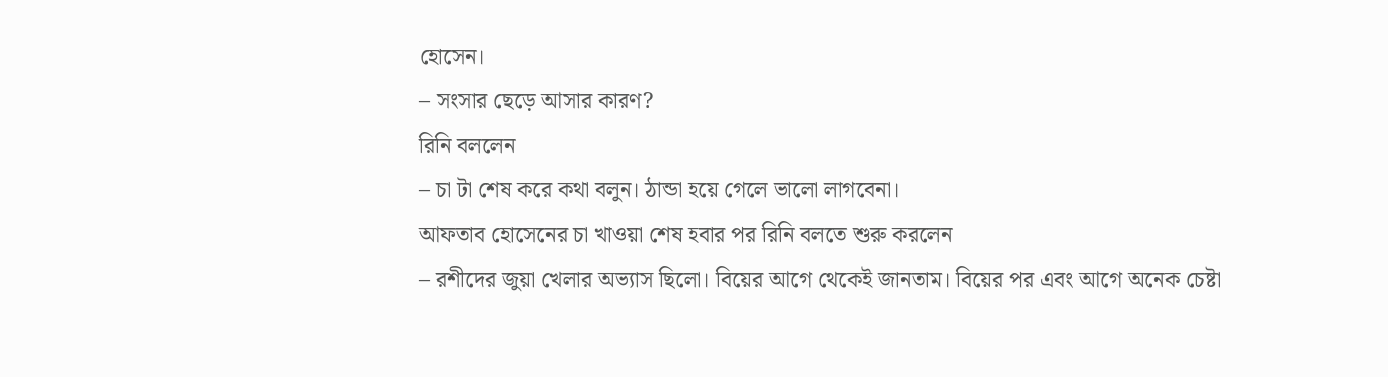হোসেন।
– সংসার ছেড়ে আসার কারণ?
রিনি বললেন
– চা টা শেষ করে কথা বলুন। ঠান্ডা হয়ে গেলে ভালো লাগবেনা।
আফতাব হোসেনের চা খাওয়া শেষ হবার পর রিনি বলতে শুরু করলেন
– রশীদের জুয়া খেলার অভ্যাস ছিলো। বিয়ের আগে থেকেই জানতাম। বিয়ের পর এবং আগে অনেক চেষ্টা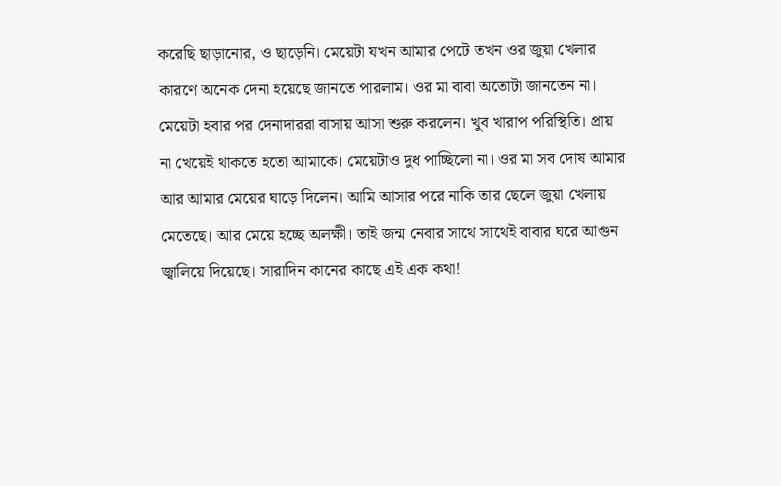করেছি ছাড়ানোর, ও ছাড়েনি। মেয়েটা যখন আমার পেটে তখন ওর জুয়া খেলার কারণে অনেক দেনা হয়েছে জানতে পারলাম। ওর মা বাবা অতোটা জানতেন না। মেয়েটা হবার পর দেনাদাররা বাসায় আসা শুরু করলেন। খুব খারাপ পরিস্থিতি। প্রায় না খেয়েই থাকতে হতো আমাকে। মেয়েটাও দুধ পাচ্ছিলো না। ওর মা সব দোষ আমার আর আমার মেয়ের ঘাড়ে দিলেন। আমি আসার পরে নাকি তার ছেলে জুয়া খেলায় মেতেছে। আর মেয়ে হচ্ছে অলক্ষী। তাই জন্ম নেবার সাথে সাথেই বাবার ঘরে আগুন জ্বালিয়ে দিয়েছে। সারাদিন কানের কাছে এই এক কথা!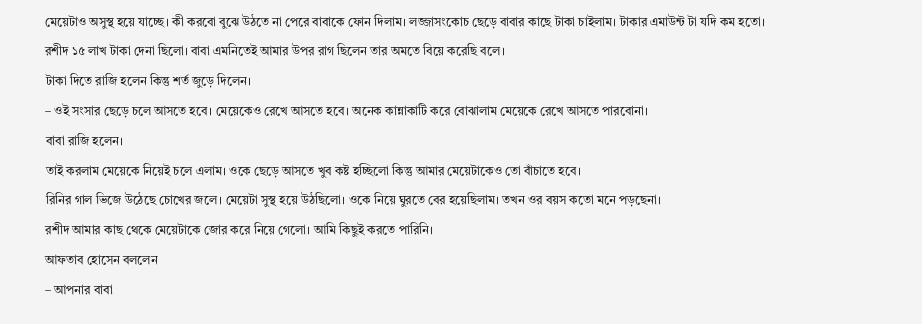মেয়েটাও অসুস্থ হয়ে যাচ্ছে। কী করবো বুঝে উঠতে না পেরে বাবাকে ফোন দিলাম। লজ্জাসংকোচ ছেড়ে বাবার কাছে টাকা চাইলাম। টাকার এমাউন্ট টা যদি কম হতো। রশীদ ১৫ লাখ টাকা দেনা ছিলো। বাবা এমনিতেই আমার উপর রাগ ছিলেন তার অমতে বিয়ে করেছি বলে।
টাকা দিতে রাজি হলেন কিন্তু শর্ত জুড়ে দিলেন।
– ওই সংসার ছেড়ে চলে আসতে হবে। মেয়েকেও রেখে আসতে হবে। অনেক কান্নাকাটি করে বোঝালাম মেয়েকে রেখে আসতে পারবোনা।
বাবা রাজি হলেন।
তাই করলাম মেয়েকে নিয়েই চলে এলাম। ওকে ছেড়ে আসতে খুব কষ্ট হচ্ছিলো কিন্তু আমার মেয়েটাকেও তো বাঁচাতে হবে।
রিনির গাল ভিজে উঠেছে চোখের জলে। মেয়েটা সুস্থ হয়ে উঠছিলো। ওকে নিয়ে ঘুরতে বের হয়েছিলাম। তখন ওর বয়স কতো মনে পড়ছেনা।
রশীদ আমার কাছ থেকে মেয়েটাকে জোর করে নিয়ে গেলো। আমি কিছুই করতে পারিনি।
আফতাব হোসেন বললেন
– আপনার বাবা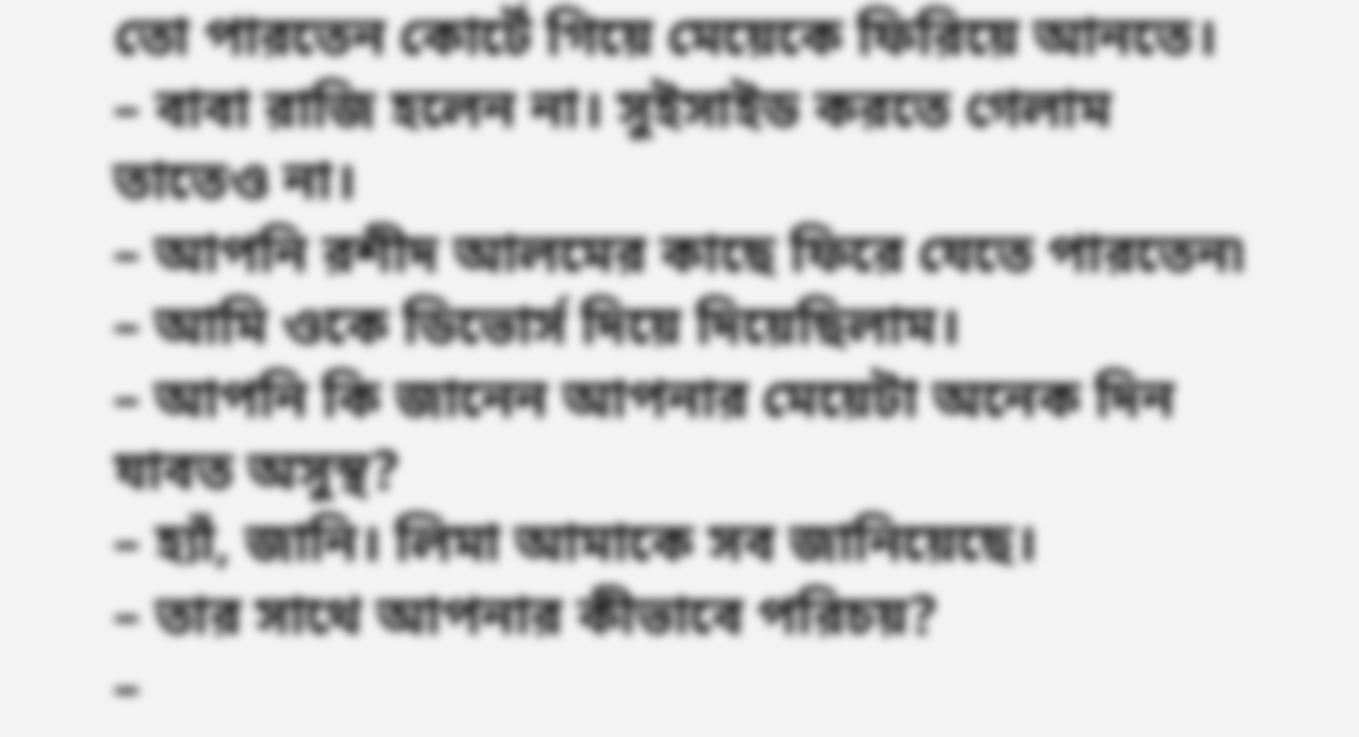তো পারতেন কোর্টে গিয়ে মেয়েকে ফিরিয়ে আনতে।
– বাবা রাজি হলেন না। সুইসাইড করতে গেলাম তাতেও না।
– আপনি রশীদ আলমের কাছে ফিরে যেতে পারতেন৷
– আমি ওকে ডিভোর্স দিয়ে দিয়েছিলাম।
– আপনি কি জানেন আপনার মেয়েটা অনেক দিন যাবত অসুস্থ?
– হ্যাঁ, জানি। লিমা আমাকে সব জানিয়েছে।
– তার সাথে আপনার কীভাবে পরিচয়?
–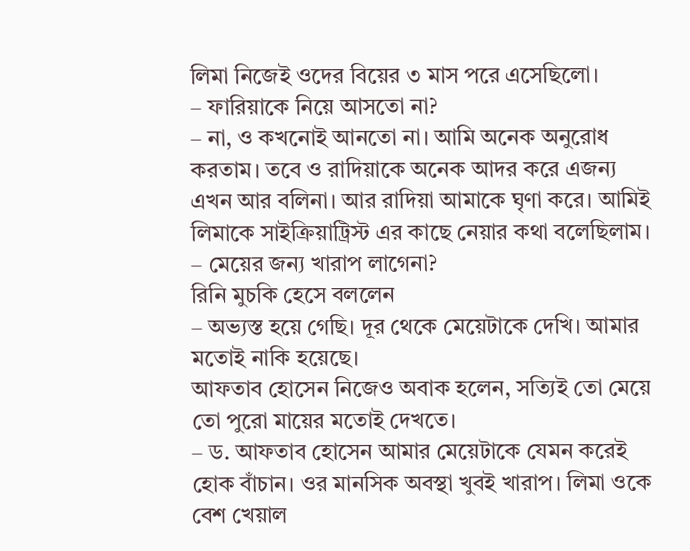লিমা নিজেই ওদের বিয়ের ৩ মাস পরে এসেছিলো।
– ফারিয়াকে নিয়ে আসতো না?
– না, ও কখনোই আনতো না। আমি অনেক অনুরোধ করতাম। তবে ও রাদিয়াকে অনেক আদর করে এজন্য এখন আর বলিনা। আর রাদিয়া আমাকে ঘৃণা করে। আমিই লিমাকে সাইক্রিয়াট্রিস্ট এর কাছে নেয়ার কথা বলেছিলাম।
– মেয়ের জন্য খারাপ লাগেনা?
রিনি মুচকি হেসে বললেন
– অভ্যস্ত হয়ে গেছি। দূর থেকে মেয়েটাকে দেখি। আমার মতোই নাকি হয়েছে।
আফতাব হোসেন নিজেও অবাক হলেন, সত্যিই তো মেয়ে তো পুরো মায়ের মতোই দেখতে।
– ড. আফতাব হোসেন আমার মেয়েটাকে যেমন করেই হোক বাঁচান। ওর মানসিক অবস্থা খুবই খারাপ। লিমা ওকে বেশ খেয়াল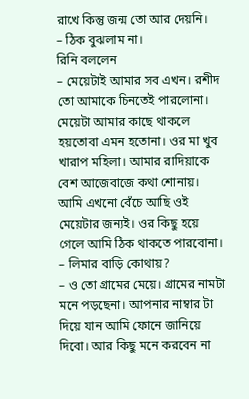রাখে কিন্তু জন্ম তো আর দেয়নি।
– ঠিক বুঝলাম না।
রিনি বললেন
– মেয়েটাই আমার সব এখন। রশীদ তো আমাকে চিনতেই পারলোনা। মেয়েটা আমার কাছে থাকলে হয়তোবা এমন হতোনা। ওর মা খুব খারাপ মহিলা। আমার রাদিয়াকে বেশ আজেবাজে কথা শোনায়। আমি এখনো বেঁচে আছি ওই মেয়েটার জন্যই। ওর কিছু হয়ে গেলে আমি ঠিক থাকতে পারবোনা।
– লিমার বাড়ি কোথায়?
– ও তো গ্রামের মেয়ে। গ্রামের নামটা মনে পড়ছেনা। আপনার নাম্বার টা দিয়ে যান আমি ফোনে জানিয়ে দিবো। আর কিছু মনে করবেন না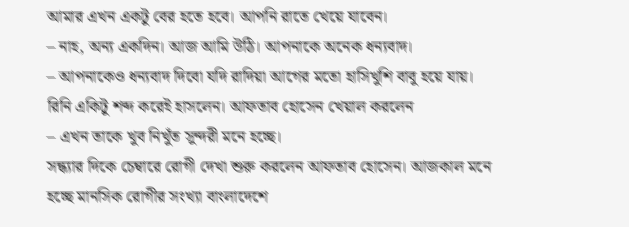আমার এখন একটু বের হতে হবে। আপনি রাতে খেয়ে যাবেন।
– নাহ, অন্য একদিন। আজ আমি উঠি। আপনাকে অনেক ধন্যবাদ।
– আপনাকেও ধন্যবাদ দিবো যদি রাদিয়া আগের মতো হাসিখুশি বাবু হয়ে যায়।
রিনি একিটু শব্দ করেই হাসলেন। আফতাব হোসেন খেয়াল করলেন
– এখন তাকে খুব নিখুঁত সুন্দরী মনে হচ্ছে।
সন্ধ্যার দিকে চেম্বারে রোগী দেখা শুরু করলেন আফতাব হোসেন। আজকাল মনে হচ্ছে মানসিক রোগীর সংখ্যা বাংলাদেশে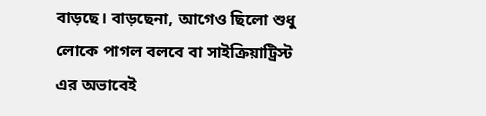বাড়ছে। বাড়ছেনা, আগেও ছিলো শুধু লোকে পাগল বলবে বা সাইক্রিয়াট্রিস্ট এর অভাবেই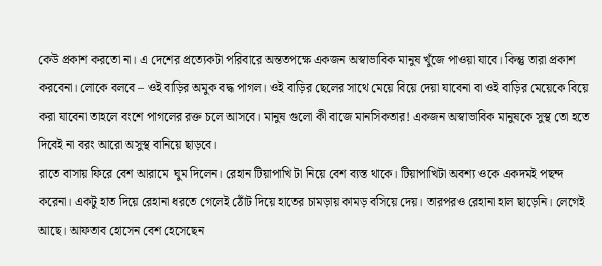কেউ প্রকাশ করতো না। এ দেশের প্রত্যেকটা পরিবারে অন্ততপক্ষে একজন অস্বাভাবিক মানুষ খুঁজে পাওয়া যাবে। কিন্তু তারা প্রকাশ করবেনা। লোকে বলবে – ওই বাড়ির অমুক বদ্ধ পাগল। ওই বাড়ির ছেলের সাথে মেয়ে বিয়ে দেয়া যাবেনা বা ওই বাড়ির মেয়েকে বিয়ে করা যাবেনা তাহলে বংশে পাগলের রক্ত চলে আসবে। মানুষ গুলো কী বাজে মানসিকতার! একজন অস্বাভাবিক মানুষকে সুস্থ তো হতে দিবেই না বরং আরো অসুস্থ বানিয়ে ছাড়বে।
রাতে বাসায় ফিরে বেশ আরামে  ঘুম দিলেন। রেহান টিয়াপাখি টা নিয়ে বেশ ব্যস্ত থাকে। টিয়াপাখিটা অবশ্য ওকে একদমই পছন্দ করেনা। একটু হাত দিয়ে রেহানা ধরতে গেলেই ঠোঁট দিয়ে হাতের চামড়ায় কামড় বসিয়ে দেয়। তারপরও রেহানা হাল ছাড়েনি। লেগেই আছে। আফতাব হোসেন বেশ হেসেছেন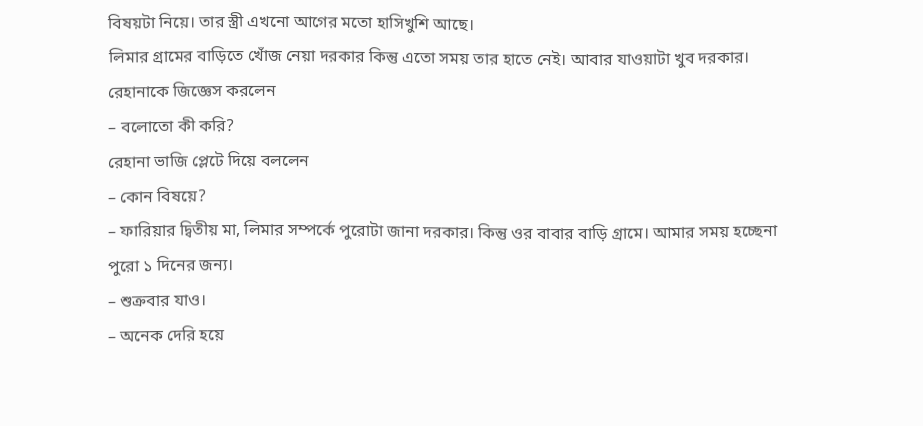বিষয়টা নিয়ে। তার স্ত্রী এখনো আগের মতো হাসিখুশি আছে।
লিমার গ্রামের বাড়িতে খোঁজ নেয়া দরকার কিন্তু এতো সময় তার হাতে নেই। আবার যাওয়াটা খুব দরকার।
রেহানাকে জিজ্ঞেস করলেন
– বলোতো কী করি?
রেহানা ভাজি প্লেটে দিয়ে বললেন
– কোন বিষয়ে?
– ফারিয়ার দ্বিতীয় মা, লিমার সম্পর্কে পুরোটা জানা দরকার। কিন্তু ওর বাবার বাড়ি গ্রামে। আমার সময় হচ্ছেনা পুরো ১ দিনের জন্য।
– শুক্রবার যাও।
– অনেক দেরি হয়ে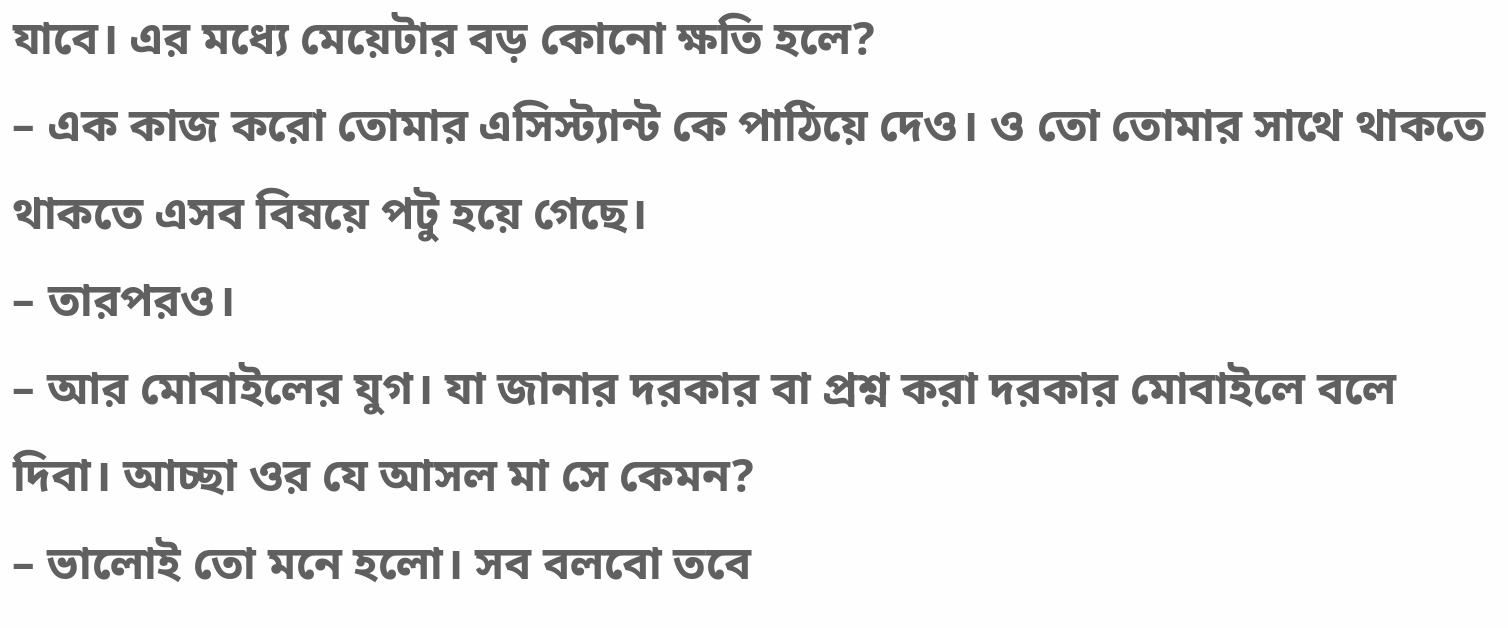যাবে। এর মধ্যে মেয়েটার বড় কোনো ক্ষতি হলে?
– এক কাজ করো তোমার এসিস্ট্যান্ট কে পাঠিয়ে দেও। ও তো তোমার সাথে থাকতে থাকতে এসব বিষয়ে পটু হয়ে গেছে।
– তারপরও।
– আর মোবাইলের যুগ। যা জানার দরকার বা প্রশ্ন করা দরকার মোবাইলে বলে দিবা। আচ্ছা ওর যে আসল মা সে কেমন?
– ভালোই তো মনে হলো। সব বলবো তবে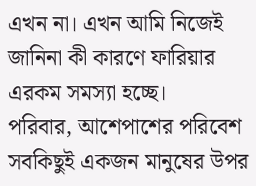এখন না। এখন আমি নিজেই জানিনা কী কারণে ফারিয়ার এরকম সমস্যা হচ্ছে।
পরিবার, আশেপাশের পরিবেশ সবকিছুই একজন মানুষের উপর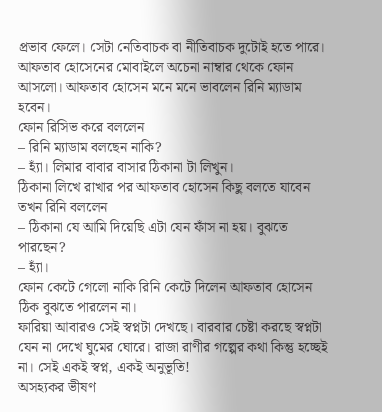প্রভাব ফেলে। সেটা নেতিবাচক বা নীতিবাচক দুটোই হতে পারে।
আফতাব হোসেনের মোবাইলে অচেনা নাম্বার থেকে ফোন আসলো। আফতাব হোসেন মনে মনে ভাবলেন রিনি ম্যাডাম হবেন।
ফোন রিসিভ করে বললেন
– রিনি ম্যাডাম বলছেন নাকি?
– হ্যাঁ। লিমার বাবার বাসার ঠিকানা টা লিখুন।
ঠিকানা লিখে রাখার পর আফতাব হোসেন কিছু বলতে যাবেন তখন রিনি বললেন
– ঠিকানা যে আমি দিয়েছি এটা যেন ফাঁস না হয়। বুঝতে পারছেন?
– হ্যাঁ।
ফোন কেটে গেলো নাকি রিনি কেটে দিলেন আফতাব হোসেন ঠিক বুঝতে পারলেন না।
ফারিয়া আবারও সেই স্বপ্নটা দেখছে। বারবার চেষ্টা করছে স্বপ্নটা যেন না দেখে ঘুমের ঘোরে। রাজা রাণীর গল্পের কথা কিন্তু হচ্ছেই না। সেই একই স্বপ্ন, একই অনুভূতি!
অসহ্যকর ভীষণ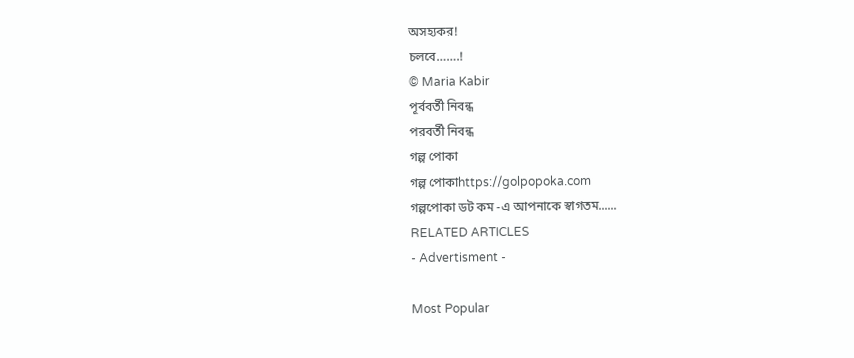অসহ্যকর!
চলবে…….!
© Maria Kabir
পূর্ববর্তী নিবন্ধ
পরবর্তী নিবন্ধ
গল্প পোকা
গল্প পোকাhttps://golpopoka.com
গল্পপোকা ডট কম -এ আপনাকে স্বাগতম......
RELATED ARTICLES
- Advertisment -

Most Popular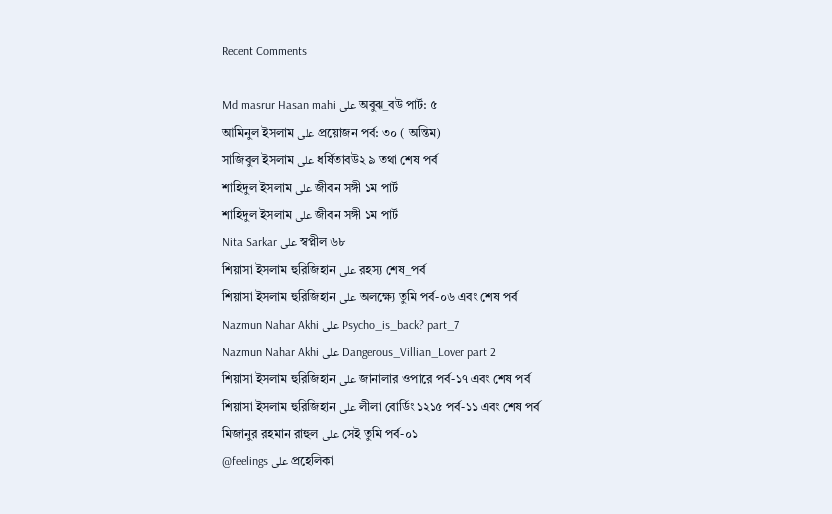Recent Comments

Md masrur Hasan mahi على অবুঝ_বউ পার্ট: ৫
আমিনুল ইসলাম على প্রয়োজন পর্ব: ৩০ ( অন্তিম)
সাজিবুল ইসলাম على ধর্ষিতাবউ২ ৯ তথা শেষ পর্ব
শাহিদুল ইসলাম على জীবন সঙ্গী ১ম পার্ট
শাহিদুল ইসলাম على জীবন সঙ্গী ১ম পার্ট
Nita Sarkar على স্বপ্নীল ৬৮
শিয়াসা ইসলাম হুরিজিহান على রহস্য শেষ_পর্ব
শিয়াসা ইসলাম হুরিজিহান على অলক্ষ্যে তুমি পর্ব-০৬ এবং শেষ পর্ব
Nazmun Nahar Akhi على Psycho_is_back? part_7
Nazmun Nahar Akhi على Dangerous_Villian_Lover part 2
শিয়াসা ইসলাম হুরিজিহান على জানালার ওপারে পর্ব-১৭ এবং শেষ পর্ব
শিয়াসা ইসলাম হুরিজিহান على লীলা বোর্ডিং ১২১৫ পর্ব-১১ এবং শেষ পর্ব
মিজানুর রহমান রাহুল على সেই তুমি পর্ব-০১
@feelings على প্রহেলিকা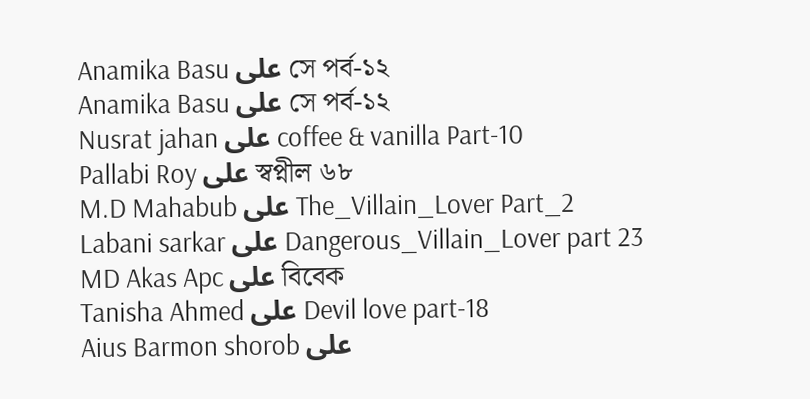Anamika Basu على সে পর্ব-১২
Anamika Basu على সে পর্ব-১২
Nusrat jahan على coffee & vanilla Part-10
Pallabi Roy على স্বপ্নীল ৬৮
M.D Mahabub على The_Villain_Lover Part_2
Labani sarkar على Dangerous_Villain_Lover part 23
MD Akas Apc على বিবেক
Tanisha Ahmed على Devil love part-18
Aius Barmon shorob على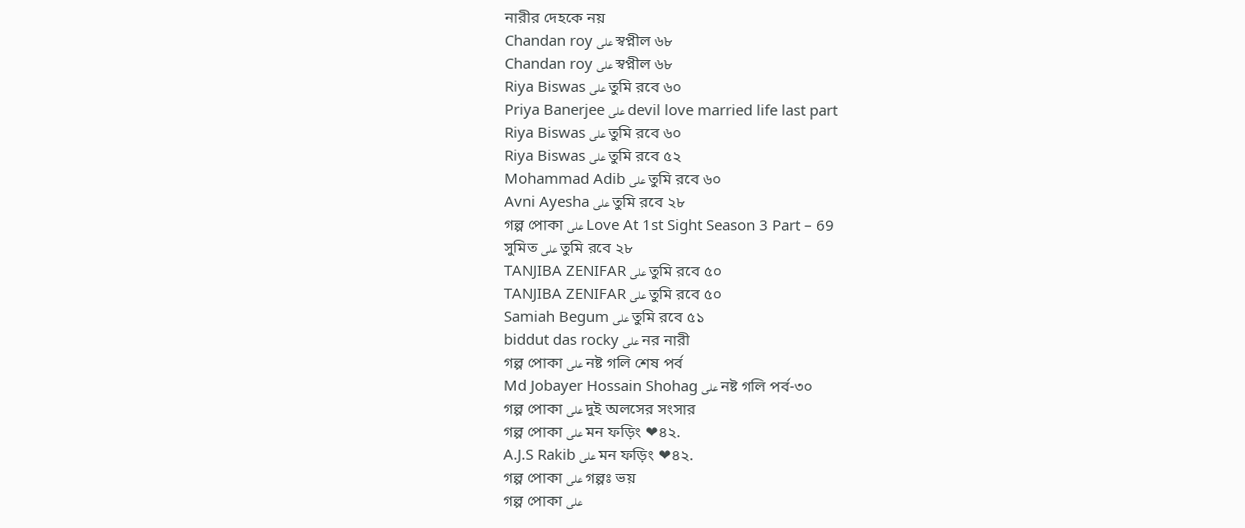নারীর দেহকে নয়
Chandan roy على স্বপ্নীল ৬৮
Chandan roy على স্বপ্নীল ৬৮
Riya Biswas على তুমি রবে ৬০
Priya Banerjee على devil love married life last part
Riya Biswas على তুমি রবে ৬০
Riya Biswas على তুমি রবে ৫২
Mohammad Adib على তুমি রবে ৬০
Avni Ayesha على তুমি রবে ২৮
গল্প পোকা على Love At 1st Sight Season 3 Part – 69
সুমিত على তুমি রবে ২৮
TANJIBA ZENIFAR على তুমি রবে ৫০
TANJIBA ZENIFAR على তুমি রবে ৫০
Samiah Begum على তুমি রবে ৫১
biddut das rocky على নর নারী
গল্প পোকা على নষ্ট গলি শেষ পর্ব
Md Jobayer Hossain Shohag على নষ্ট গলি পর্ব-৩০
গল্প পোকা على দুই অলসের সংসার
গল্প পোকা على মন ফড়িং ❤৪২.
A.J.S Rakib على মন ফড়িং ❤৪২.
গল্প পোকা على গল্পঃ ভয়
গল্প পোকা على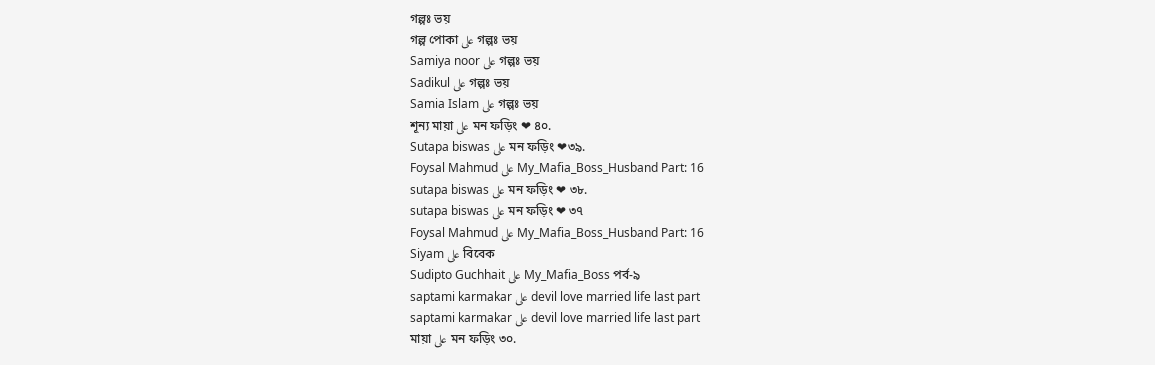গল্পঃ ভয়
গল্প পোকা على গল্পঃ ভয়
Samiya noor على গল্পঃ ভয়
Sadikul على গল্পঃ ভয়
Samia Islam على গল্পঃ ভয়
শূন্য মায়া على মন ফড়িং ❤ ৪০.
Sutapa biswas على মন ফড়িং ❤৩৯.
Foysal Mahmud على My_Mafia_Boss_Husband Part: 16
sutapa biswas على মন ফড়িং ❤ ৩৮.
sutapa biswas على মন ফড়িং ❤ ৩৭
Foysal Mahmud على My_Mafia_Boss_Husband Part: 16
Siyam على বিবেক
Sudipto Guchhait على My_Mafia_Boss পর্ব-৯
saptami karmakar على devil love married life last part
saptami karmakar على devil love married life last part
মায়া على মন ফড়িং ৩০.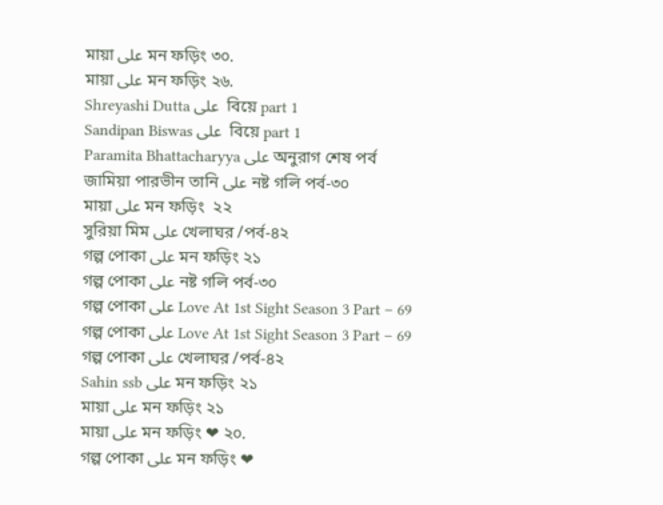মায়া على মন ফড়িং ৩০.
মায়া على মন ফড়িং ২৬.
Shreyashi Dutta على  বিয়ে part 1
Sandipan Biswas على  বিয়ে part 1
Paramita Bhattacharyya على অনুরাগ শেষ পর্ব
জামিয়া পারভীন তানি على নষ্ট গলি পর্ব-৩০
মায়া على মন ফড়িং  ২২
সুরিয়া মিম على খেলাঘর /পর্ব-৪২
গল্প পোকা على মন ফড়িং ২১
গল্প পোকা على নষ্ট গলি পর্ব-৩০
গল্প পোকা على Love At 1st Sight Season 3 Part – 69
গল্প পোকা على Love At 1st Sight Season 3 Part – 69
গল্প পোকা على খেলাঘর /পর্ব-৪২
Sahin ssb على মন ফড়িং ২১
মায়া على মন ফড়িং ২১
মায়া على মন ফড়িং ❤ ২০.
গল্প পোকা على মন ফড়িং ❤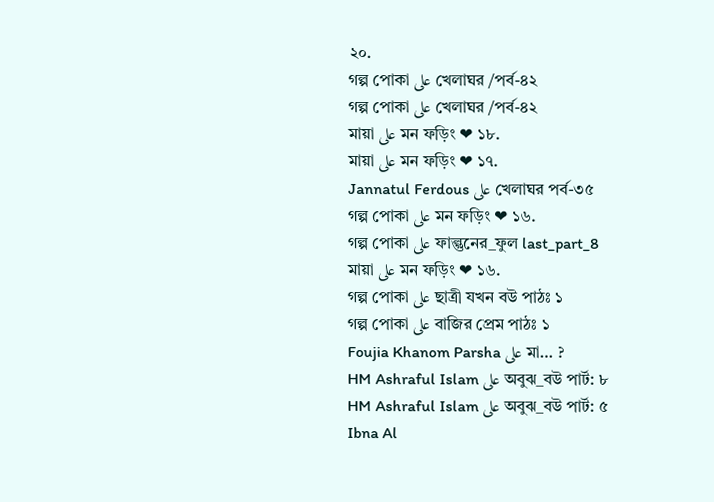২০.
গল্প পোকা على খেলাঘর /পর্ব-৪২
গল্প পোকা على খেলাঘর /পর্ব-৪২
মায়া على মন ফড়িং ❤ ১৮.
মায়া على মন ফড়িং ❤ ১৭.
Jannatul Ferdous على খেলাঘর পর্ব-৩৫
গল্প পোকা على মন ফড়িং ❤ ১৬.
গল্প পোকা على ফাল্গুনের_ফুল last_part_8
মায়া على মন ফড়িং ❤ ১৬.
গল্প পোকা على ছাত্রী যখন বউ পাঠঃ ১
গল্প পোকা على বাজির প্রেম পাঠঃ ১
Foujia Khanom Parsha على মা… ?
HM Ashraful Islam على অবুঝ_বউ পার্ট: ৮
HM Ashraful Islam على অবুঝ_বউ পার্ট: ৫
Ibna Al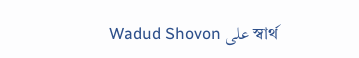Wadud Shovon على স্বার্থ